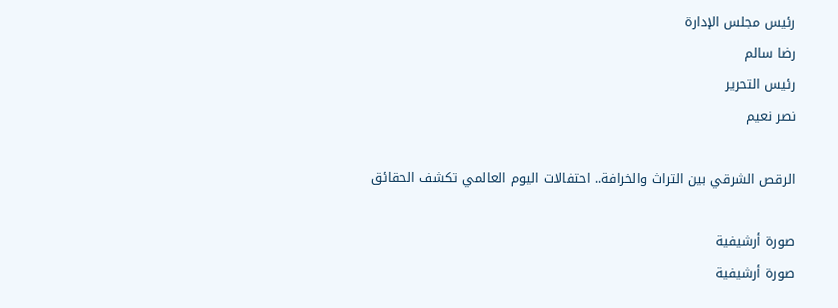رئيس مجلس الإدارة
رضا سالم
رئيس التحرير
نصر نعيم

الرقص الشرقي بين التراث والخرافة.. احتفالات اليوم العالمي تكشف الحقائق

صورة أرشيفية
صورة أرشيفية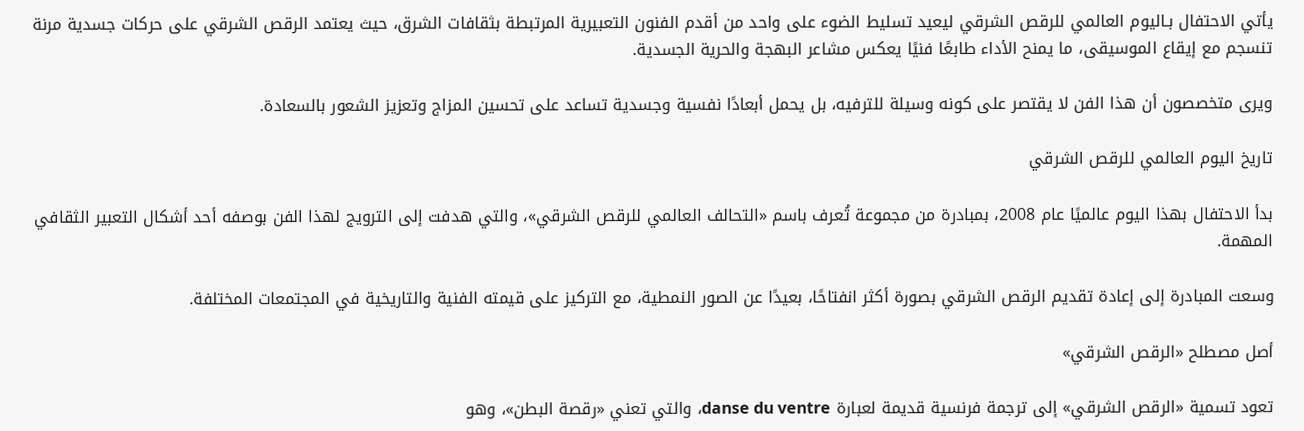يأتي الاحتفال بـاليوم العالمي للرقص الشرقي ليعيد تسليط الضوء على واحد من أقدم الفنون التعبيرية المرتبطة بثقافات الشرق، حيث يعتمد الرقص الشرقي على حركات جسدية مرنة تنسجم مع إيقاع الموسيقى، ما يمنح الأداء طابعًا فنيًا يعكس مشاعر البهجة والحرية الجسدية.

ويرى متخصصون أن هذا الفن لا يقتصر على كونه وسيلة للترفيه، بل يحمل أبعادًا نفسية وجسدية تساعد على تحسين المزاج وتعزيز الشعور بالسعادة.

تاريخ اليوم العالمي للرقص الشرقي

بدأ الاحتفال بهذا اليوم عالميًا عام 2008، بمبادرة من مجموعة تُعرف باسم «التحالف العالمي للرقص الشرقي»، والتي هدفت إلى الترويج لهذا الفن بوصفه أحد أشكال التعبير الثقافي المهمة.

وسعت المبادرة إلى إعادة تقديم الرقص الشرقي بصورة أكثر انفتاحًا، بعيدًا عن الصور النمطية، مع التركيز على قيمته الفنية والتاريخية في المجتمعات المختلفة.

أصل مصطلح «الرقص الشرقي»

تعود تسمية «الرقص الشرقي» إلى ترجمة فرنسية قديمة لعبارة danse du ventre، والتي تعني «رقصة البطن»، وهو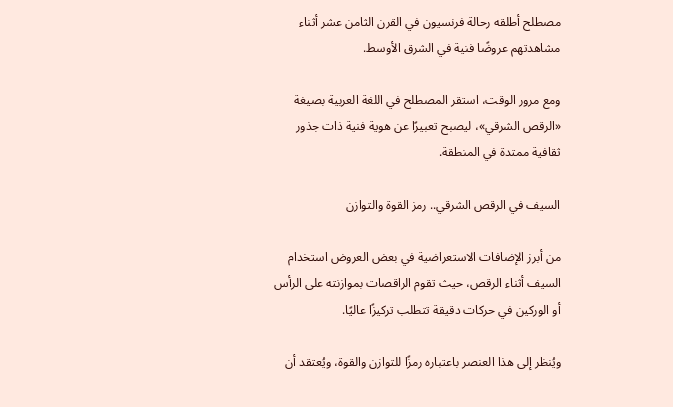مصطلح أطلقه رحالة فرنسيون في القرن الثامن عشر أثناء مشاهدتهم عروضًا فنية في الشرق الأوسط.

ومع مرور الوقت، استقر المصطلح في اللغة العربية بصيغة «الرقص الشرقي»، ليصبح تعبيرًا عن هوية فنية ذات جذور ثقافية ممتدة في المنطقة.

السيف في الرقص الشرقي.. رمز القوة والتوازن

من أبرز الإضافات الاستعراضية في بعض العروض استخدام السيف أثناء الرقص، حيث تقوم الراقصات بموازنته على الرأس أو الوركين في حركات دقيقة تتطلب تركيزًا عاليًا.

ويُنظر إلى هذا العنصر باعتباره رمزًا للتوازن والقوة، ويُعتقد أن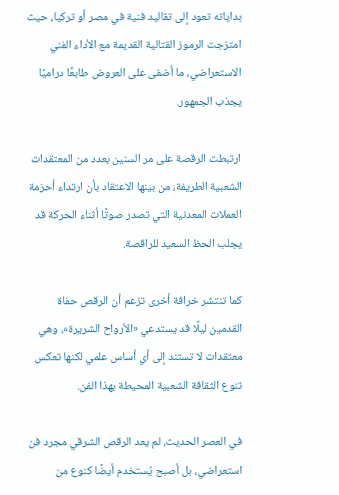بداياته تعود إلى تقاليد فنية في مصر أو تركيا، حيث امتزجت الرموز القتالية القديمة مع الأداء الفني الاستعراضي، ما أضفى على العروض طابعًا دراميًا يجذب الجمهور.

ارتبطت الرقصة على مر السنين بعدد من المعتقدات الشعبية الطريفة، من بينها الاعتقاد بأن ارتداء أحزمة العملات المعدنية التي تصدر صوتًا أثناء الحركة قد يجلب الحظ السعيد للراقصة.

كما تنتشر خرافة أخرى تزعم أن الرقص حفاة القدمين ليلًا قد يستدعي «الأرواح الشريرة»، وهي معتقدات لا تستند إلى أي أساس علمي لكنها تعكس تنوع الثقافة الشعبية المحيطة بهذا الفن.

في العصر الحديث، لم يعد الرقص الشرقي مجرد فن استعراضي، بل أصبح يُستخدم أيضًا كنوع من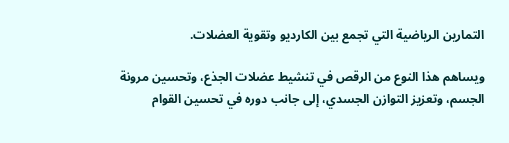التمارين الرياضية التي تجمع بين الكارديو وتقوية العضلات.

ويساهم هذا النوع من الرقص في تنشيط عضلات الجذع، وتحسين مرونة الجسم، وتعزيز التوازن الجسدي، إلى جانب دوره في تحسين القوام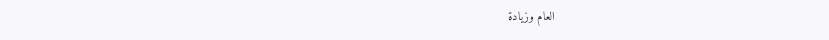العام وزيادة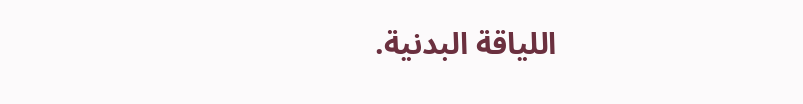اللياقة البدنية.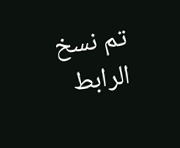تم نسخ الرابط